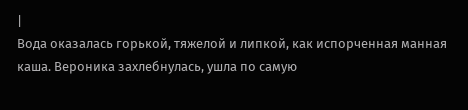|
Вода оказалась горькой, тяжелой и липкой, как испорченная манная каша. Вероника захлебнулась, ушла по самую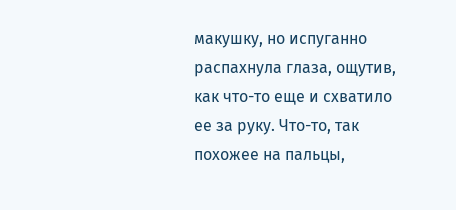макушку, но испуганно распахнула глаза, ощутив, как что-то еще и схватило ее за руку. Что-то, так похожее на пальцы,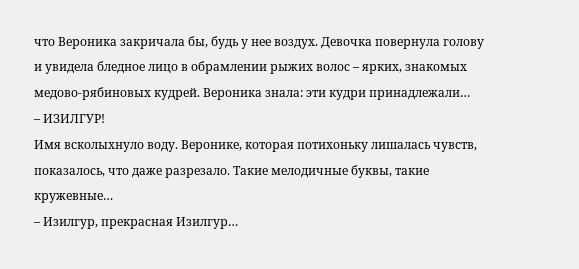что Вероника закричала бы, будь у нее воздух. Девочка повернула голову и увидела бледное лицо в обрамлении рыжих волос – ярких, знакомых медово-рябиновых кудрей. Вероника знала: эти кудри принадлежали…
– ИЗИЛГУР!
Имя всколыхнуло воду. Веронике, которая потихоньку лишалась чувств, показалось, что даже разрезало. Такие мелодичные буквы, такие кружевные…
– Изилгур, прекрасная Изилгур…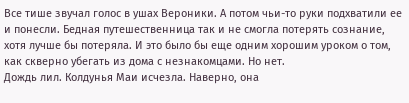Все тише звучал голос в ушах Вероники. А потом чьи-то руки подхватили ее и понесли. Бедная путешественница так и не смогла потерять сознание, хотя лучше бы потеряла. И это было бы еще одним хорошим уроком о том, как скверно убегать из дома с незнакомцами. Но нет.
Дождь лил. Колдунья Маи исчезла. Наверно, она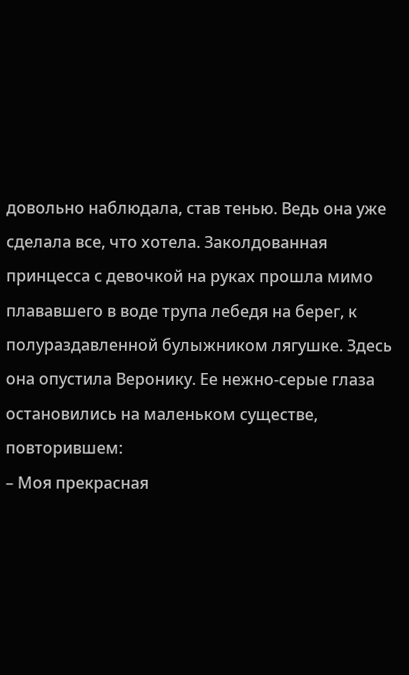довольно наблюдала, став тенью. Ведь она уже сделала все, что хотела. Заколдованная принцесса с девочкой на руках прошла мимо плававшего в воде трупа лебедя на берег, к полураздавленной булыжником лягушке. Здесь она опустила Веронику. Ее нежно-серые глаза остановились на маленьком существе, повторившем:
– Моя прекрасная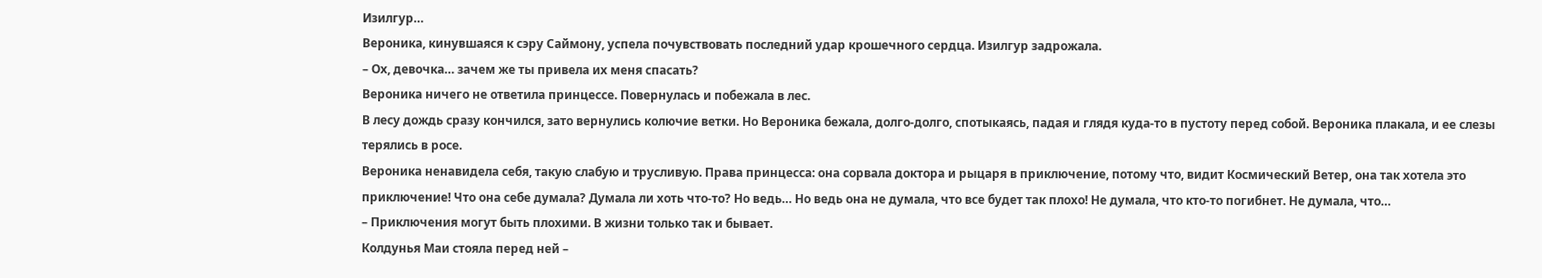Изилгур…
Вероника, кинувшаяся к сэру Саймону, успела почувствовать последний удар крошечного сердца. Изилгур задрожала.
– Ох, девочка… зачем же ты привела их меня спасать?
Вероника ничего не ответила принцессе. Повернулась и побежала в лес.
В лесу дождь сразу кончился, зато вернулись колючие ветки. Но Вероника бежала, долго-долго, спотыкаясь, падая и глядя куда-то в пустоту перед собой. Вероника плакала, и ее слезы терялись в росе.
Вероника ненавидела себя, такую слабую и трусливую. Права принцесса: она сорвала доктора и рыцаря в приключение, потому что, видит Космический Ветер, она так хотела это приключение! Что она себе думала? Думала ли хоть что-то? Но ведь… Но ведь она не думала, что все будет так плохо! Не думала, что кто-то погибнет. Не думала, что…
– Приключения могут быть плохими. В жизни только так и бывает.
Колдунья Маи стояла перед ней –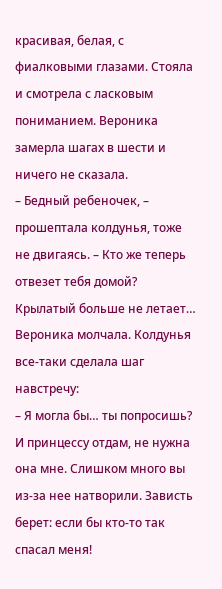красивая, белая, с фиалковыми глазами. Стояла и смотрела с ласковым пониманием. Вероника замерла шагах в шести и ничего не сказала.
– Бедный ребеночек, – прошептала колдунья, тоже не двигаясь. – Кто же теперь отвезет тебя домой? Крылатый больше не летает…
Вероника молчала. Колдунья все-таки сделала шаг навстречу:
– Я могла бы… ты попросишь? И принцессу отдам, не нужна она мне. Слишком много вы из-за нее натворили. Зависть берет: если бы кто-то так спасал меня!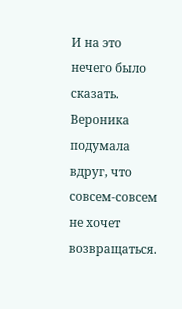И на это нечего было сказать. Вероника подумала вдруг, что совсем-совсем не хочет возвращаться.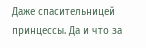Даже спасительницей принцессы. Да и что за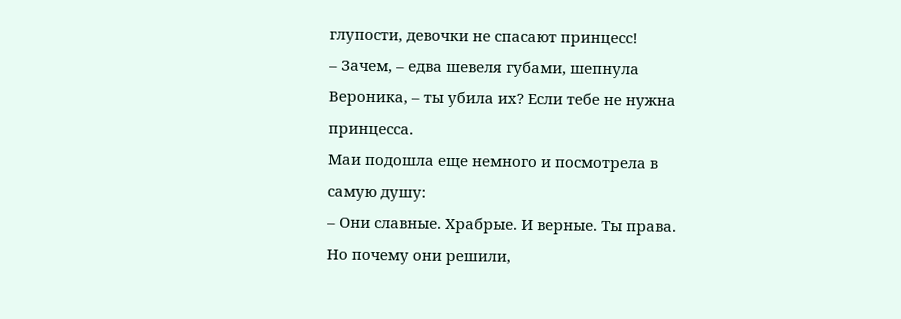глупости, девочки не спасают принцесс!
– Зачем, – едва шевеля губами, шепнула Вероника, – ты убила их? Если тебе не нужна принцесса.
Маи подошла еще немного и посмотрела в самую душу:
– Они славные. Храбрые. И верные. Ты права. Но почему они решили,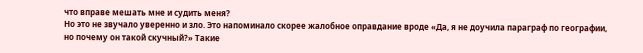что вправе мешать мне и судить меня?
Но это не звучало уверенно и зло. Это напоминало скорее жалобное оправдание вроде «Да, я не доучила параграф по географии, но почему он такой скучный?» Такие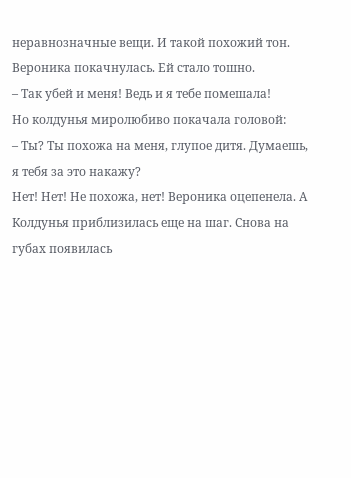неравнозначные вещи. И такой похожий тон. Вероника покачнулась. Ей стало тошно.
– Так убей и меня! Ведь и я тебе помешала!
Но колдунья миролюбиво покачала головой:
– Ты? Ты похожа на меня, глупое дитя. Думаешь, я тебя за это накажу?
Нет! Нет! Не похожа, нет! Вероника оцепенела. А Колдунья приблизилась еще на шаг. Снова на губах появилась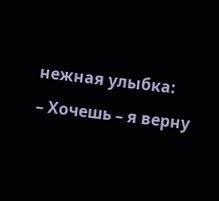нежная улыбка:
– Хочешь – я верну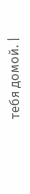тебя домой. |